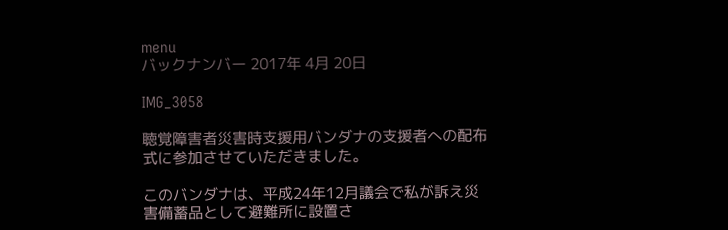menu
バックナンバー 2017年 4月 20日

IMG_3058

聴覚障害者災害時支援用バンダナの支援者への配布式に参加させていただきました。

このバンダナは、平成24年12月議会で私が訴え災害備蓄品として避難所に設置さ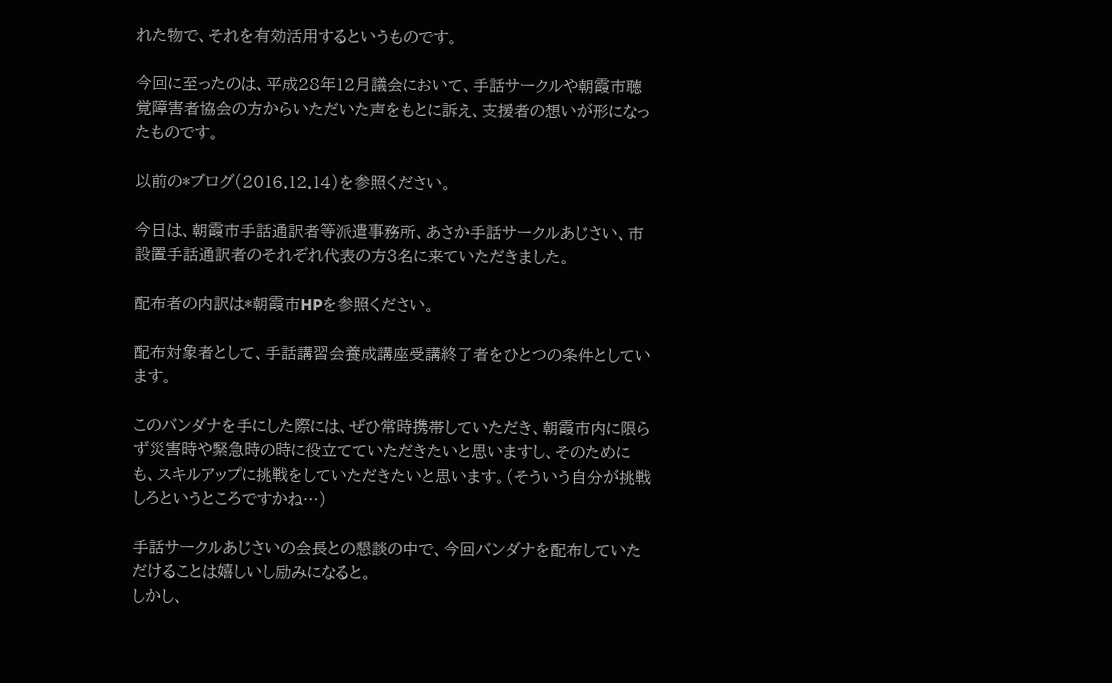れた物で、それを有効活用するというものです。

今回に至ったのは、平成28年12月議会において、手話サークルや朝霞市聴覚障害者協会の方からいただいた声をもとに訴え、支援者の想いが形になったものです。

以前の*ブログ(2016.12.14)を参照ください。

今日は、朝霞市手話通訳者等派遣事務所、あさか手話サークルあじさい、市設置手話通訳者のそれぞれ代表の方3名に来ていただきました。

配布者の内訳は*朝霞市HPを参照ください。

配布対象者として、手話講習会養成講座受講終了者をひとつの条件としています。

このバンダナを手にした際には、ぜひ常時携帯していただき、朝霞市内に限らず災害時や緊急時の時に役立てていただきたいと思いますし、そのためにも、スキルアップに挑戦をしていただきたいと思います。(そういう自分が挑戦しろというところですかね…)

手話サークルあじさいの会長との懇談の中で、今回バンダナを配布していただけることは嬉しいし励みになると。
しかし、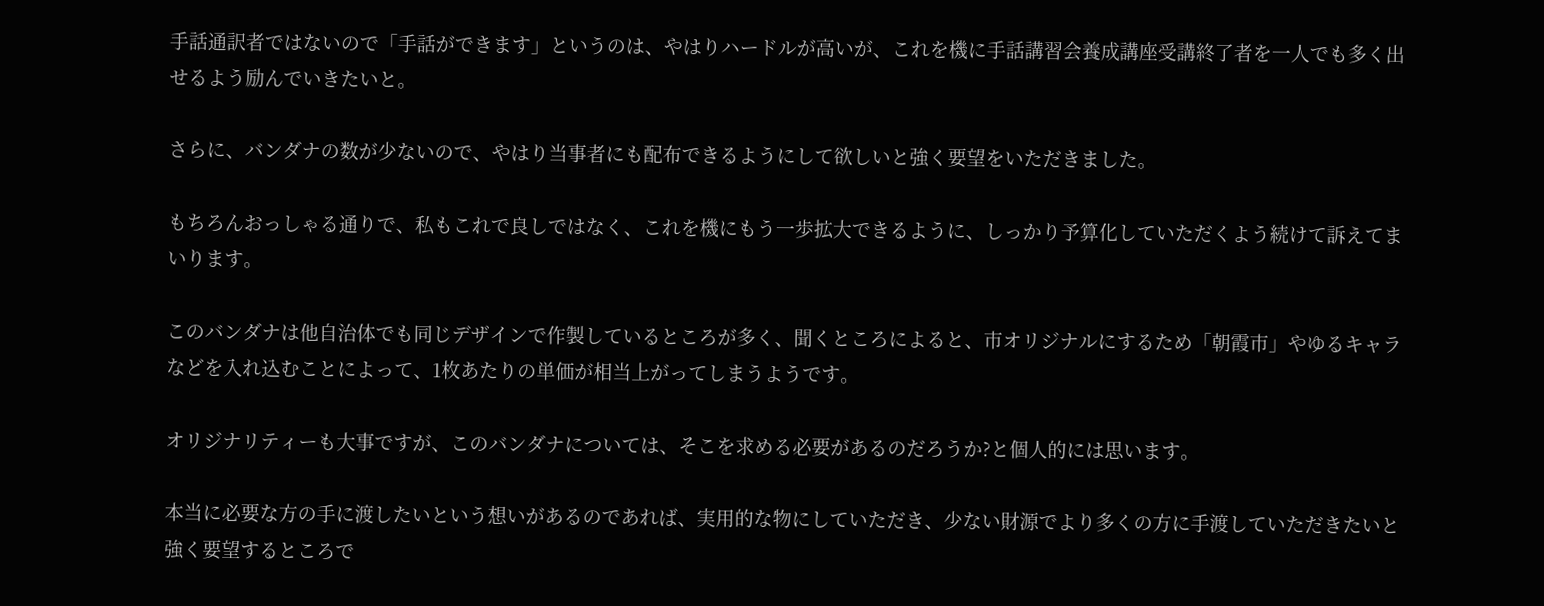手話通訳者ではないので「手話ができます」というのは、やはりハードルが高いが、これを機に手話講習会養成講座受講終了者を一人でも多く出せるよう励んでいきたいと。

さらに、バンダナの数が少ないので、やはり当事者にも配布できるようにして欲しいと強く要望をいただきました。

もちろんおっしゃる通りで、私もこれで良しではなく、これを機にもう一歩拡大できるように、しっかり予算化していただくよう続けて訴えてまいります。

このバンダナは他自治体でも同じデザインで作製しているところが多く、聞くところによると、市オリジナルにするため「朝霞市」やゆるキャラなどを入れ込むことによって、1枚あたりの単価が相当上がってしまうようです。

オリジナリティーも大事ですが、このバンダナについては、そこを求める必要があるのだろうか?と個人的には思います。

本当に必要な方の手に渡したいという想いがあるのであれば、実用的な物にしていただき、少ない財源でより多くの方に手渡していただきたいと強く要望するところで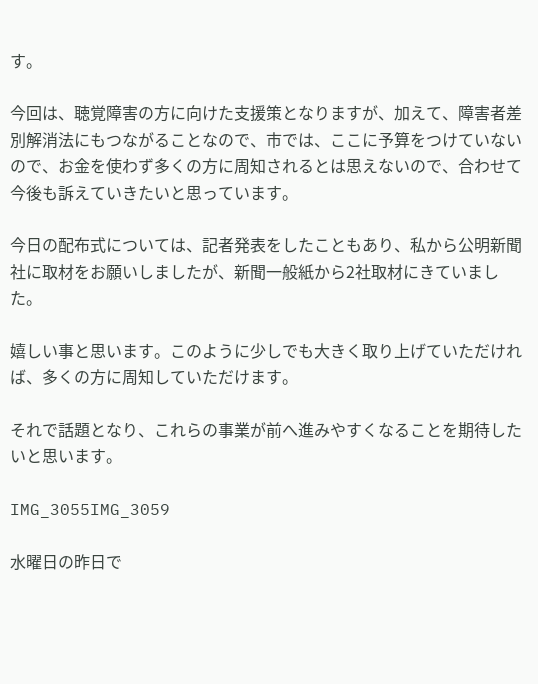す。

今回は、聴覚障害の方に向けた支援策となりますが、加えて、障害者差別解消法にもつながることなので、市では、ここに予算をつけていないので、お金を使わず多くの方に周知されるとは思えないので、合わせて今後も訴えていきたいと思っています。

今日の配布式については、記者発表をしたこともあり、私から公明新聞社に取材をお願いしましたが、新聞一般紙から2社取材にきていました。

嬉しい事と思います。このように少しでも大きく取り上げていただければ、多くの方に周知していただけます。

それで話題となり、これらの事業が前へ進みやすくなることを期待したいと思います。

IMG_3055IMG_3059

水曜日の昨日で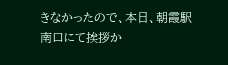きなかったので、本日、朝霞駅南口にて挨拶か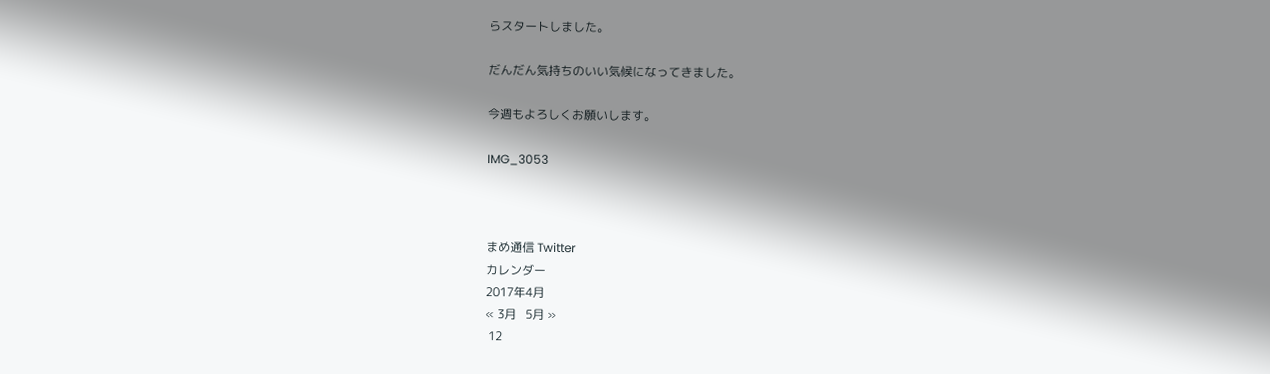らスタートしました。

だんだん気持ちのいい気候になってきました。

今週もよろしくお願いします。

IMG_3053



まめ通信 Twitter
カレンダー
2017年4月
« 3月   5月 »
 12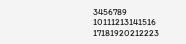3456789
10111213141516
17181920212223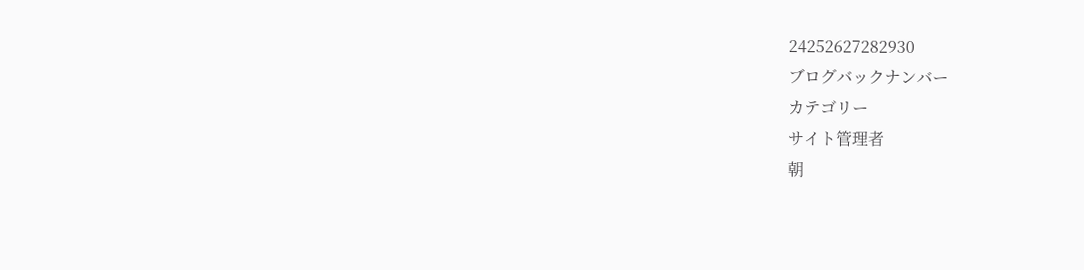24252627282930
ブログバックナンバー
カテゴリー
サイト管理者
朝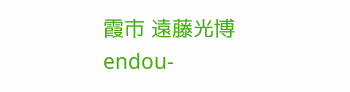霞市 遠藤光博
endou-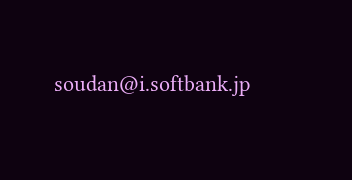soudan@i.softbank.jp